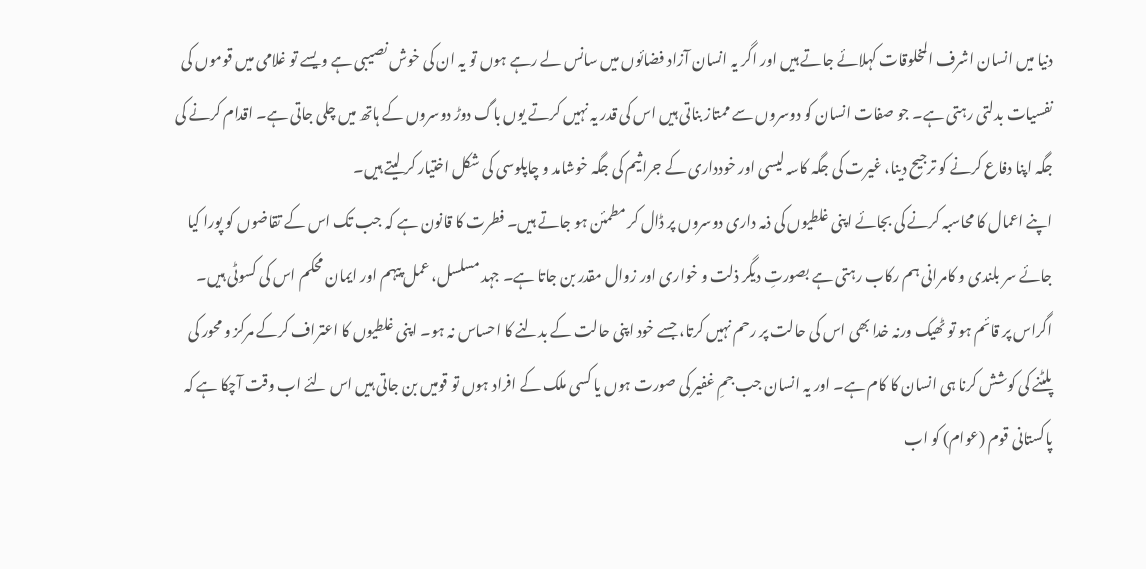دنیا میں انسان اشرف المخلوقات کہلائے جاتے ہیں اور اگر یہ انسان آزاد فضائوں میں سانس لے رہے ہوں تو یہ ان کی خوش نصیبی ہے ویسے تو غلامی میں قوموں کی نفسیات بدلتی رہتی ہے۔ جو صفات انسان کو دوسروں سے ممتاز بناتی ہیں اس کی قدر یہ نہیں کرتے یوں باگ دوڑ دوسروں کے ہاتھ میں چلی جاتی ہے۔ اقدام کرنے کی جگہ اپنا دفاع کرنے کو ترجیح دینا، غیرت کی جگہ کاسہ لیسی اور خودداری کے جراثیم کی جگہ خوشامد و چاپلوسی کی شکل اختیار کر لیتے ہیں۔
اپنے اعمال کا محاسبہ کرنے کی بجائے اپنی غلطیوں کی ذمہ داری دوسروں پر ڈال کر مطمئن ہو جاتے ہیں۔ فطرت کا قانون ہے کہ جب تک اس کے تقاضوں کو پورا کیا جائے سر بلندی و کامرانی ہم رکاب رہتی ہے بصورتِ دیگر ذلت و خواری اور زوال مقدر بن جاتا ہے۔ جہد مسلسل، عمل پیہم اور ایمان محکم اس کی کسوٹی ہیں۔ اگراس پر قائم ہو تو ٹھیک ورنہ خدا بھی اس کی حالت پر رحم نہیں کرتا، جسے خود اپنی حالت کے بدلنے کا احساس نہ ہو۔ اپنی غلطیوں کا اعتراف کرکے مرکز و محور کی پلٹنے کی کوشش کرنا ہی انسان کا کام ہے۔ اور یہ انسان جب جمِ غفیر کی صورت ہوں یا کسی ملک کے افراد ہوں تو قومیں بن جاتی ہیں اس لئے اب وقت آچکا ہے کہ پاکستانی قوم (عوام) کو اب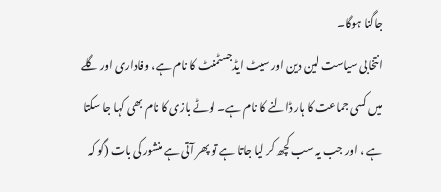جاگنا ہوگا۔
انتخابی سیاست لین دین اور سیٹ ایڈجسٹمنٹ کا نام ہے، وفاداری اور گلے میں کسی جماعت کا ہار ڈالنے کا نام ہے۔ لوٹے بازی کا نام بھی کہا جا سکتا ہے ، اور جب یہ سب کچھ کر لیا جاتا ہے تو پھر آتی ہے منشور کی بات (گو کہ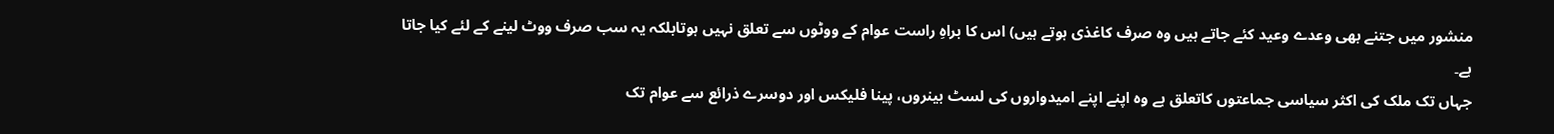منشور میں جتنے بھی وعدے وعید کئے جاتے ہیں وہ صرف کاغذی ہوتے ہیں) اس کا براہِ راست عوام کے ووٹوں سے تعلق نہیں ہوتابلکہ یہ سب صرف ووٹ لینے کے لئے کیا جاتا ہے۔
جہاں تک ملک کی اکثر سیاسی جماعتوں کاتعلق ہے وہ اپنے اپنے امیدواروں کی لسٹ بینروں، پینا فلیکس اور دوسرے ذرائع سے عوام تک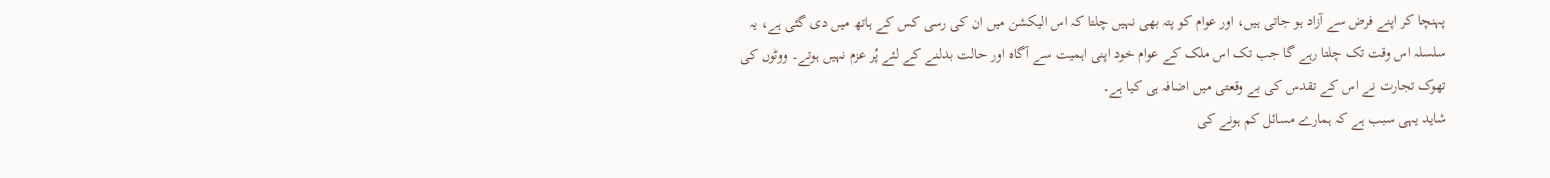پہنچا کر اپنے فرض سے آزاد ہو جاتی ہیں، اور عوام کو پتہ بھی نہیں چلتا کہ اس الیکشن میں ان کی رسی کس کے ہاتھ میں دی گئی ہے، یہ سلسلہ اس وقت تک چلتا رہے گا جب تک اس ملک کے عوام خود اپنی اہمیت سے آگاہ اور حالت بدلنے کے لئے پُر عزم نہیں ہوتے۔ ووٹوں کی تھوک تجارت نے اس کے تقدس کی بے وقعتی میں اضافہ ہی کیا ہے۔
شاید یہی سبب ہے کہ ہمارے مسائل کم ہونے کی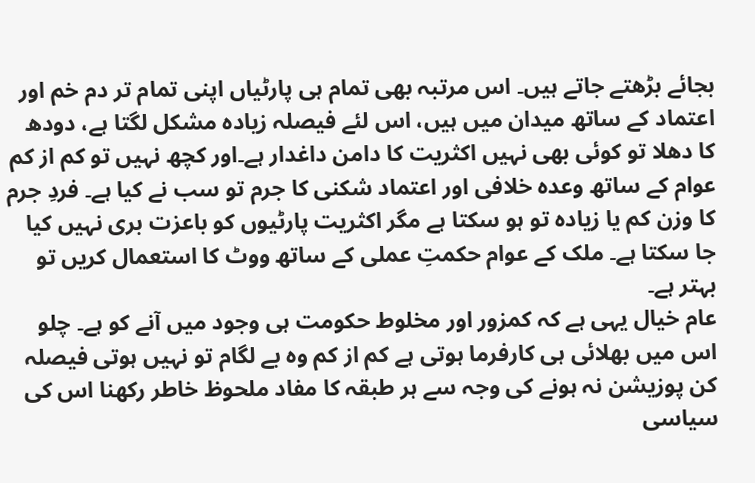بجائے بڑھتے جاتے ہیں۔ اس مرتبہ بھی تمام ہی پارٹیاں اپنی تمام تر دم خم اور اعتماد کے ساتھ میدان میں ہیں، اس لئے فیصلہ زیادہ مشکل لگتا ہے، دودھ کا دھلا تو کوئی بھی نہیں اکثریت کا دامن داغدار ہے۔اور کچھ نہیں تو کم از کم عوام کے ساتھ وعدہ خلافی اور اعتماد شکنی کا جرم تو سب نے کیا ہے۔ فردِ جرم کا وزن کم یا زیادہ تو ہو سکتا ہے مگر اکثریت پارٹیوں کو باعزت بری نہیں کیا جا سکتا ہے۔ ملک کے عوام حکمتِ عملی کے ساتھ ووٹ کا استعمال کریں تو بہتر ہے۔
عام خیال یہی ہے کہ کمزور اور مخلوط حکومت ہی وجود میں آنے کو ہے۔ چلو اس میں بھلائی ہی کارفرما ہوتی ہے کم از کم وہ بے لگام تو نہیں ہوتی فیصلہ کن پوزیشن نہ ہونے کی وجہ سے ہر طبقہ کا مفاد ملحوظ خاطر رکھنا اس کی سیاسی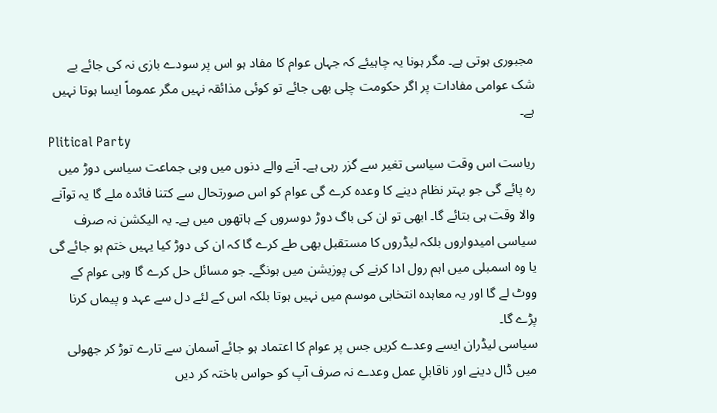مجبوری ہوتی ہے۔ مگر ہونا یہ چاہیئے کہ جہاں عوام کا مفاد ہو اس پر سودے بازی نہ کی جائے بے شک عوامی مفادات پر اگر حکومت چلی بھی جائے تو کوئی مذائقہ نہیں مگر عموماً ایسا ہوتا نہیں ہے۔
Plitical Party
ریاست اس وقت سیاسی تغیر سے گزر رہی ہے۔ آنے والے دنوں میں وہی جماعت سیاسی دوڑ میں رہ پائے گی جو بہتر نظام دینے کا وعدہ کرے گی عوام کو اس صورتحال سے کتنا فائدہ ملے گا یہ توآنے والا وقت ہی بتائے گا۔ ابھی تو ان کی باگ دوڑ دوسروں کے ہاتھوں میں ہے۔ یہ الیکشن نہ صرف سیاسی امیدواروں بلکہ لیڈروں کا مستقبل بھی طے کرے گا کہ ان کی دوڑ کیا یہیں ختم ہو جائے گی یا وہ اسمبلی میں اہم رول ادا کرنے کی پوزیشن میں ہونگے۔ جو مسائل حل کرے گا وہی عوام کے ووٹ لے گا اور یہ معاہدہ انتخابی موسم میں نہیں ہوتا بلکہ اس کے لئے دل سے عہد و پیماں کرنا پڑے گا۔
سیاسی لیڈران ایسے وعدے کریں جس پر عوام کا اعتماد ہو جائے آسمان سے تارے توڑ کر جھولی میں ڈال دینے اور ناقابلِ عمل وعدے نہ صرف آپ کو حواس باختہ کر دیں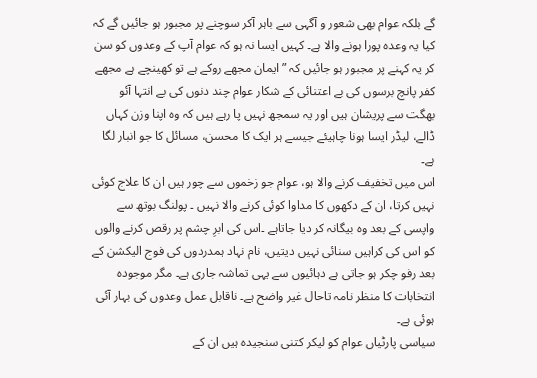گے بلکہ عوام بھی شعور و آگہی سے باہر آکر سوچنے پر مجبور ہو جائیں گے کہ کیا یہ وعدہ پورا ہونے والا ہے۔ کہیں ایسا نہ ہو کہ عوام آپ کے وعدوں کو سن کر یہ کہنے پر مجبور ہو جائیں کہ ” ایمان مجھے روکے ہے تو کھینچے ہے مجھے کفر پانچ برسوں کی بے اعتنائی کے شکار عوام چند دنوں کی بے انتہا آئو بھگت سے پریشان ہیں اور یہ سمجھ نہیں پا رہے ہیں کہ وہ اپنا وزن کہاں ڈالے، لیڈر ایسا ہونا چاہیئے جیسے ہر ایک کا محسن، مسائل کا جو انبار لگا ہے۔
اس میں تخفیف کرنے والا ہو، عوام جو زخموں سے چور ہیں ان کا علاج کوئی نہیں کرتا، ان کے دکھوں کا مداوا کوئی کرنے والا نہیں ۔ پولنگ بوتھ سے واپسی کے بعد وہ بیگانہ کر دیا جاتاہے ۔اس کی ابرِ چشم پر رقص کرنے والوں کو اس کی کراہیں سنائی نہیں دیتیں، نام نہاد ہمدردوں کی فوج الیکشن کے بعد رفو چکر ہو جاتی ہے دہائیوں سے یہی تماشہ جاری ہے۔ مگر موجودہ انتخابات کا منظر نامہ تاحال غیر واضح ہے۔ ناقابل عمل وعدوں کی بہار آئی ہوئی ہے۔
سیاسی پارٹیاں عوام کو لیکر کتنی سنجیدہ ہیں ان کے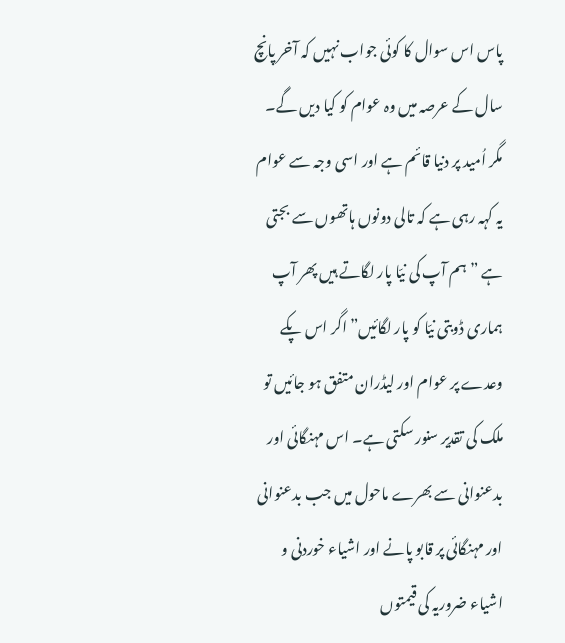پاس اس سوال کا کوئی جواب نہیں کہ آخر پانچ سال کے عرصہ میں وہ عوام کو کیا دیں گے۔ مگر اُمید پر دنیا قائم ہے اور اسی وجہ سے عوام یہ کہہ رہی ہے کہ تالی دونوں ہاتھوں سے بجتی ہے ” ہم آپ کی نیّا پار لگاتے ہیں پھر آپ ہماری ڈوبتی نیّا کو پار لگائیں” اگر اس پکے وعدے پر عوام اور لیڈران متفق ہو جائیں تو ملک کی تقدیر سنور سکتی ہے۔ اس مہنگائی اور بدعنوانی سے بھرے ماحول میں جب بدعنوانی اور مہنگائی پر قابو پانے اور اشیاء خوردنی و اشیاء ضروریہ کی قیمتوں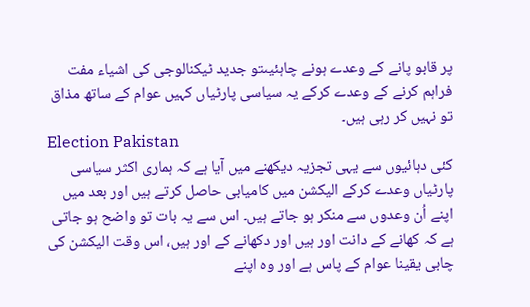پر قابو پانے کے وعدے ہونے چاہئیںتو جدید ٹیکنالوجی کی اشیاء مفت فراہم کرنے کے وعدے کرکے یہ سیاسی پارٹیاں کہیں عوام کے ساتھ مذاق تو نہیں کر رہی ہیں۔
Election Pakistan
کئی دہائیوں سے یہی تجزیہ دیکھنے میں آیا ہے کہ ہماری اکثر سیاسی پارٹیاں وعدے کرکے الیکشن میں کامیابی حاصل کرتے ہیں اور بعد میں اپنے اُن وعدوں سے منکر ہو جاتے ہیں۔ اس سے یہ بات تو واضح ہو جاتی ہے کہ کھانے کے دانت اور ہیں اور دکھانے کے اور ہیں، اس وقت الیکشن کی چابی یقینا عوام کے پاس ہے اور وہ اپنے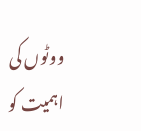ووٹوں کی اہمیت کو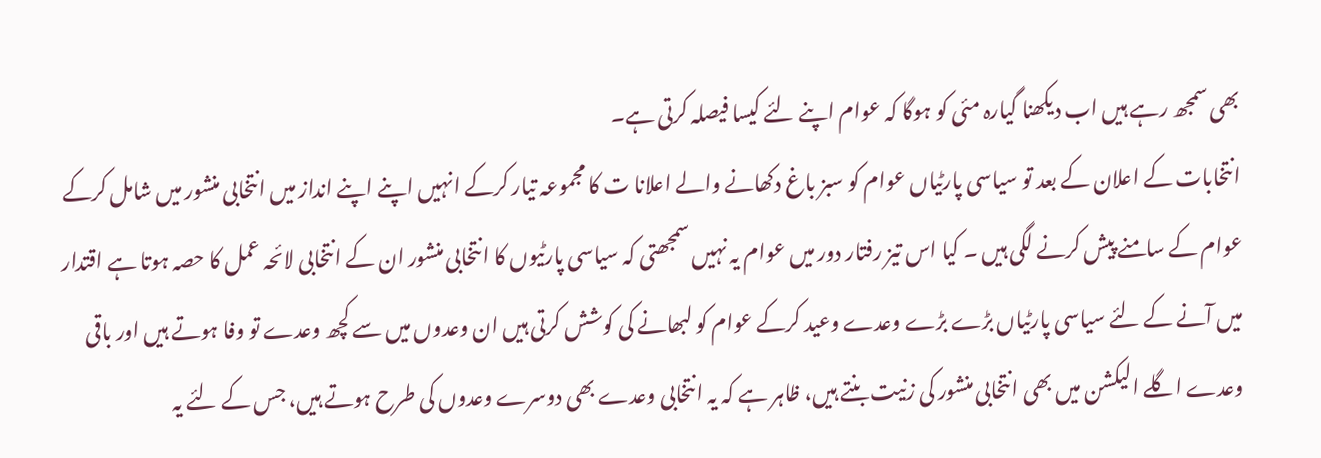بھی سمجھ رہے ہیں اب دیکھنا گیارہ مئی کو ہوگا کہ عوام اپنے لئے کیسا فیصلہ کرتی ہے۔
انتخابات کے اعلان کے بعد تو سیاسی پارٹیاں عوام کو سبز باغ دکھانے والے اعلانا ت کا مجموعہ تیار کرکے انہیں اپنے اپنے انداز میں انتخابی منشور میں شامل کرکے عوام کے سامنے پیش کرنے لگی ہیں ۔ کیا اس تیز رفتار دور میں عوام یہ نہیں سمجھتی کہ سیاسی پارٹیوں کا انتخابی منشور ان کے انتخابی لائحہ عمل کا حصہ ہوتا ہے اقتدار میں آنے کے لئے سیاسی پارٹیاں بڑے بڑے وعدے وعید کرکے عوام کو لبھانے کی کوشش کرتی ہیں ان وعدوں میں سے کچھ وعدے تو وفا ہوتے ہیں اور باقی وعدے اگلے الیکشن میں بھی انتخابی منشور کی زنیت بنتے ہیں، ظاہر ہے کہ یہ انتخابی وعدے بھی دوسرے وعدوں کی طرح ہوتے ہیں، جس کے لئے یہ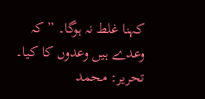کہنا غلط نہ ہوگا۔ ” کہ وعدے ہیں وعدوں کا کیا۔ تحریر: محمد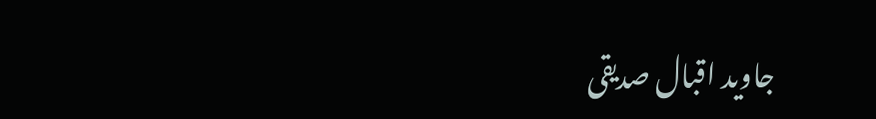جاوید اقبال صدیقی